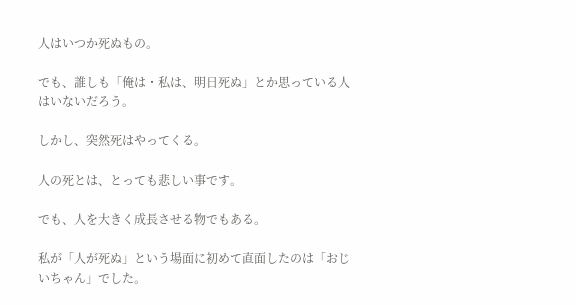人はいつか死ぬもの。

でも、誰しも「俺は・私は、明日死ぬ」とか思っている人はいないだろう。

しかし、突然死はやってくる。

人の死とは、とっても悲しい事です。

でも、人を大きく成長させる物でもある。

私が「人が死ぬ」という場面に初めて直面したのは「おじいちゃん」でした。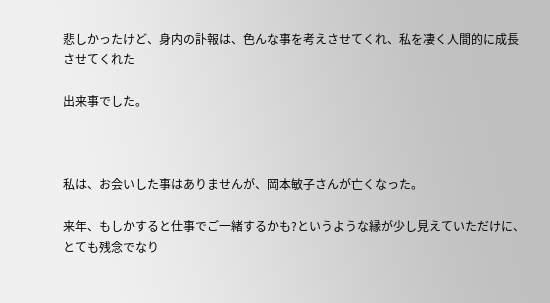悲しかったけど、身内の訃報は、色んな事を考えさせてくれ、私を凄く人間的に成長させてくれた

出来事でした。



私は、お会いした事はありませんが、岡本敏子さんが亡くなった。

来年、もしかすると仕事でご一緒するかも?というような縁が少し見えていただけに、とても残念でなり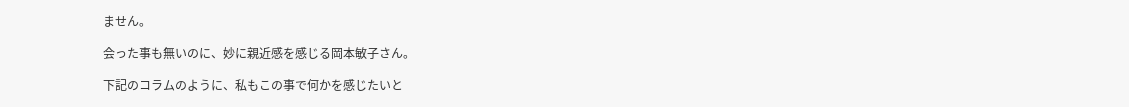ません。

会った事も無いのに、妙に親近感を感じる岡本敏子さん。

下記のコラムのように、私もこの事で何かを感じたいと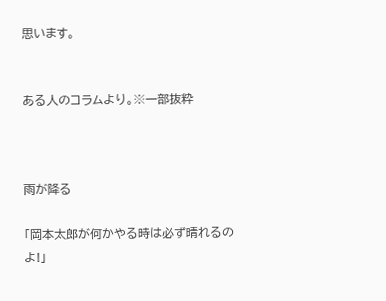思います。


ある人のコラムより。※一部抜粋



雨が降る

「岡本太郎が何かやる時は必ず晴れるのよ!」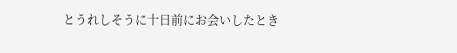とうれしそうに十日前にお会いしたとき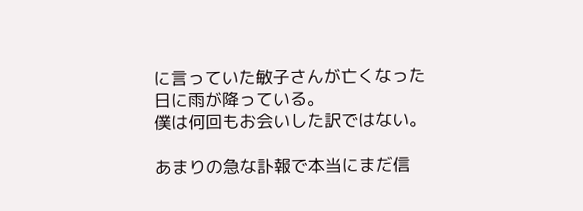に言っていた敏子さんが亡くなった日に雨が降っている。
僕は何回もお会いした訳ではない。

あまりの急な訃報で本当にまだ信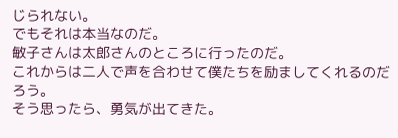じられない。
でもそれは本当なのだ。
敏子さんは太郎さんのところに行ったのだ。
これからは二人で声を合わせて僕たちを励ましてくれるのだろう。
そう思ったら、勇気が出てきた。